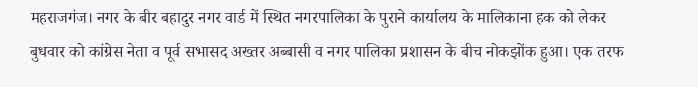महराजगंज। नगर के बीर बहादुर नगर वार्ड में स्थित नगरपालिका के पुराने कार्यालय के मालिकाना हक को लेकर बुधवार को कांग्रेस नेता व पूर्व सभासद अख्तर अब्बासी व नगर पालिका प्रशासन के बीच नोकझोंक हुआ। एक तरफ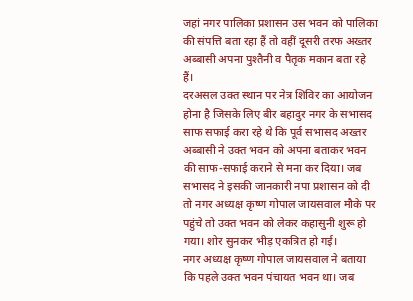जहां नगर पालिका प्रशासन उस भवन को पालिका की संपत्ति बता रहा हैं तो वहीं दूसरी तरफ अख्तर अब्बासी अपना पुश्तैनी व पैतृक मकान बता रहे हैं।
दरअसल उक्त स्थान पर नेत्र शिविर का आयोजन होना है जिसके लिए बीर बहादुर नगर के सभासद साफ सफाई करा रहे थे कि पूर्व सभासद अख्तर अब्बासी ने उक्त भवन को अपना बताकर भवन की साफ-सफाई कराने से मना कर दिया। जब सभासद ने इसकी जानकारी नपा प्रशासन को दी तो नगर अध्यक्ष कृष्ण गोपाल जायसवाल मौके पर पहुंचे तो उक्त भवन को लेकर कहासुनी शुरू हो गया। शोर सुनकर भीड़ एकत्रित हो गई।
नगर अध्यक्ष कृष्ण गोपाल जायसवाल ने बताया कि पहले उक्त भवन पंचायत भवन था। जब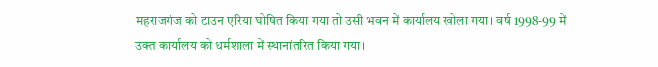महराजगंज को टाउन एरिया घोषित किया गया तो उसी भवन में कार्यालय खोला गया। वर्ष 1998-99 में उक्त कार्यालय को धर्मशाला में स्थानांतरित किया गया।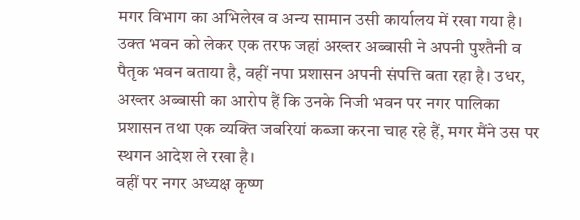मगर विभाग का अभिलेख व अन्य सामान उसी कार्यालय में रखा गया है।
उक्त भवन को लेकर एक तरफ जहां अख्तर अब्बासी ने अपनी पुश्तैनी व पैतृक भवन बताया है, वहीं नपा प्रशासन अपनी संपत्ति बता रहा है। उधर, अख्तर अब्बासी का आरोप हैं कि उनके निजी भवन पर नगर पालिका प्रशासन तथा एक व्यक्ति जबरियां कब्जा करना चाह रहे हैं, मगर मैंने उस पर स्थगन आदेश ले रखा है।
वहीं पर नगर अध्यक्ष कृष्ण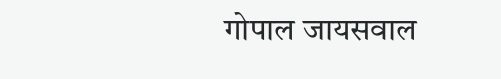गोपाल जायसवाल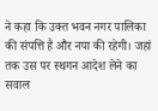ने कहा कि उक्त भवन नगर पालिका की संपत्ति है और नपा की रहेगी। जहां तक उस पर स्थगन आदेश लेने का सवाल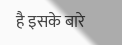है इसके बारे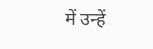में उन्हें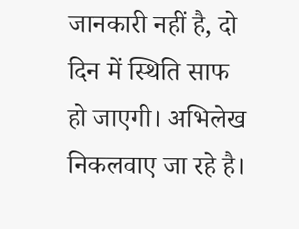जानकारी नहीं है, दो दिन में स्थिति साफ हो जाएगी। अभिलेख निकलवाए जा रहे है।